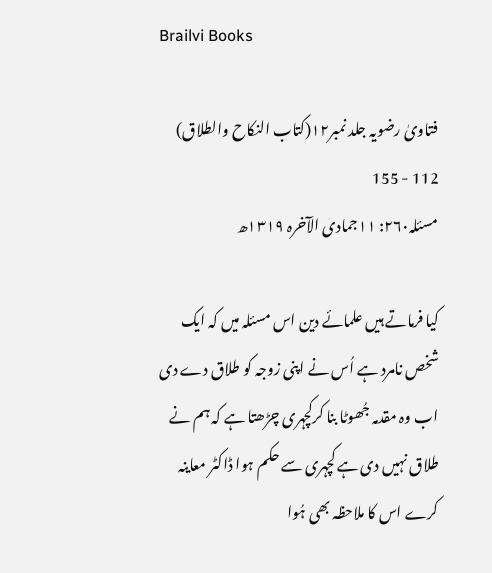Brailvi Books

فتاویٰ رضویہ جلد نمبر۱۲(کتاب النکاح والطلاق)
112 - 155
مسئلہ۲۶۰: ۱۱جمادی الآخرہ ۱۳۱۹ھ

کیا فرماتے ہیں علمائے دین اس مسئلہ میں کہ ایک شخص نامرد ہے اُس نے اپنی زوجہ کو طلاق دے دی اب وہ مقدمہ جُھوٹا بنا کرکچہری چڑھتا ہے کہ ہم نے طلاق نہیں دی ہے کچہری سے حکم ہوا ڈاکٹر معاینہ کرے اس کا ملاحظہ بھی ہُوا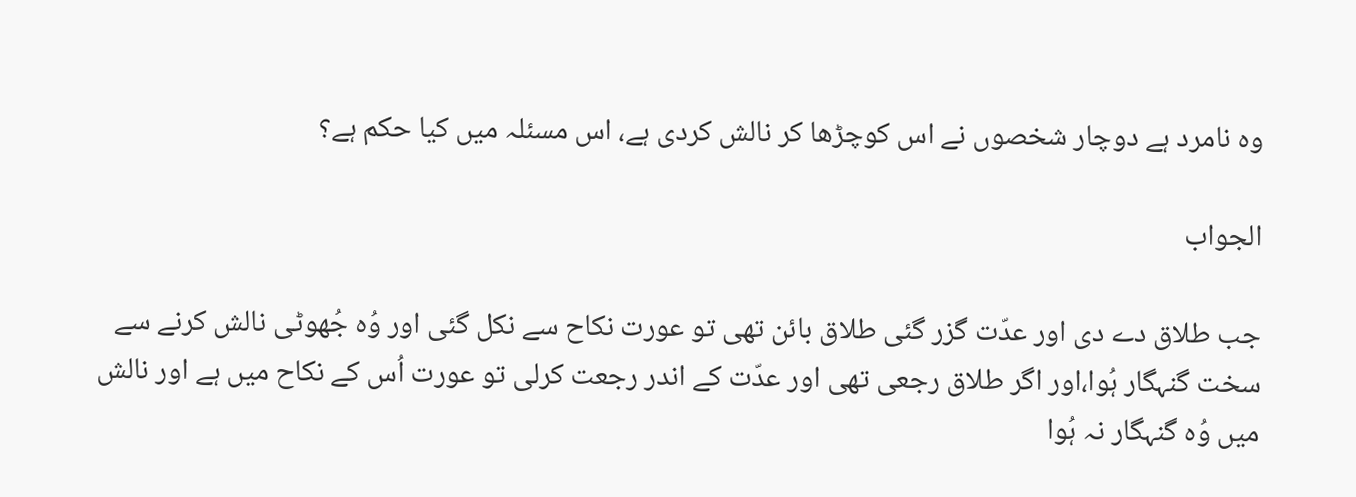وہ نامرد ہے دوچار شخصوں نے اس کوچڑھا کر نالش کردی ہے، اس مسئلہ میں کیا حکم ہے؟

الجواب

جب طلاق دے دی اور عدّت گزر گئی طلاق بائن تھی تو عورت نکاح سے نکل گئی اور وُہ جُھوٹی نالش کرنے سے سخت گنہگار ہُوا،اور اگر طلاق رجعی تھی اور عدّت کے اندر رجعت کرلی تو عورت اُس کے نکاح میں ہے اور نالش میں وُہ گنہگار نہ ہُوا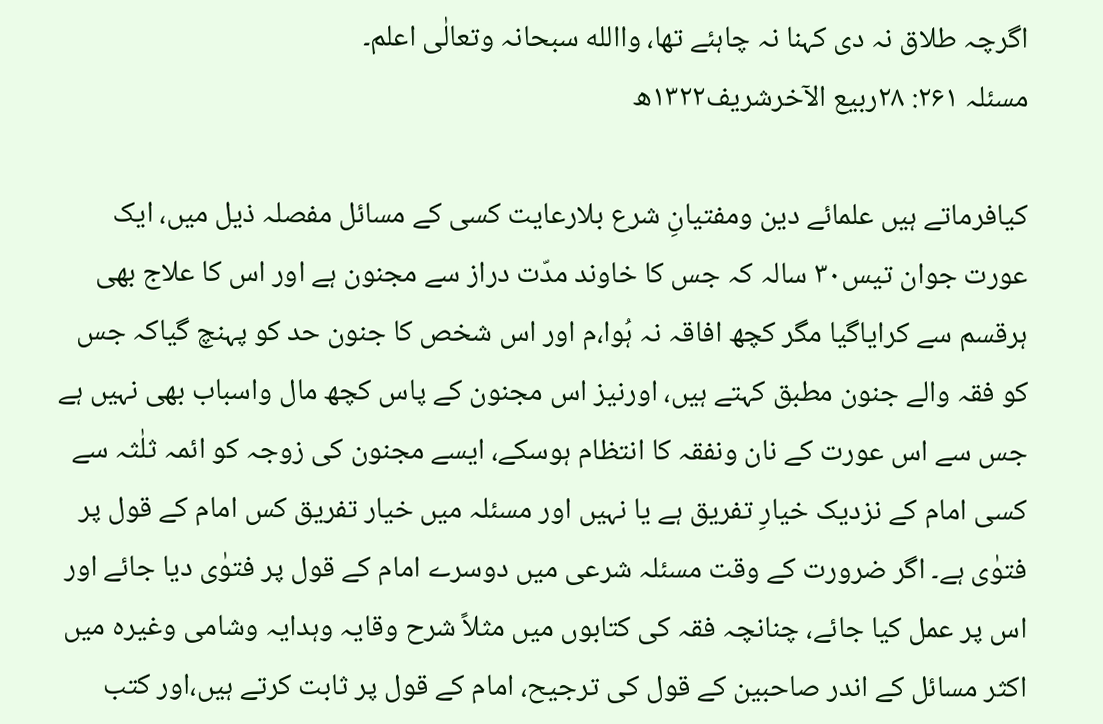اگرچہ طلاق نہ دی کہنا نہ چاہئے تھا، واالله سبحانہ وتعالٰی اعلم۔
مسئلہ ۲۶۱: ۲۸ربیع الآخرشریف۱۳۲۲ھ

کیافرماتے ہیں علمائے دین ومفتیانِ شرع بلارعایت کسی کے مسائل مفصلہ ذیل میں، ایک عورت جوان تیس۳۰ سالہ کہ جس کا خاوند مدّت دراز سے مجنون ہے اور اس کا علاج بھی ہرقسم سے کرایاگیا مگر کچھ افاقہ نہ ہُوا،م اور اس شخص کا جنون حد کو پہنچ گیاکہ جس کو فقہ والے جنون مطبق کہتے ہیں، اورنیز اس مجنون کے پاس کچھ مال واسباب بھی نہیں ہے جس سے اس عورت کے نان ونفقہ کا انتظام ہوسکے، ایسے مجنون کی زوجہ کو ائمہ ثلٰثہ سے کسی امام کے نزدیک خیارِ تفریق ہے یا نہیں اور مسئلہ میں خیار تفریق کس امام کے قول پر فتوٰی ہے۔ اگر ضرورت کے وقت مسئلہ شرعی میں دوسرے امام کے قول پر فتوٰی دیا جائے اور اس پر عمل کیا جائے، چنانچہ فقہ کی کتابوں میں مثلاً شرح وقایہ وہدایہ وشامی وغیرہ میں اکثر مسائل کے اندر صاحبین کے قول کی ترجیح، امام کے قول پر ثابت کرتے ہیں،اور کتب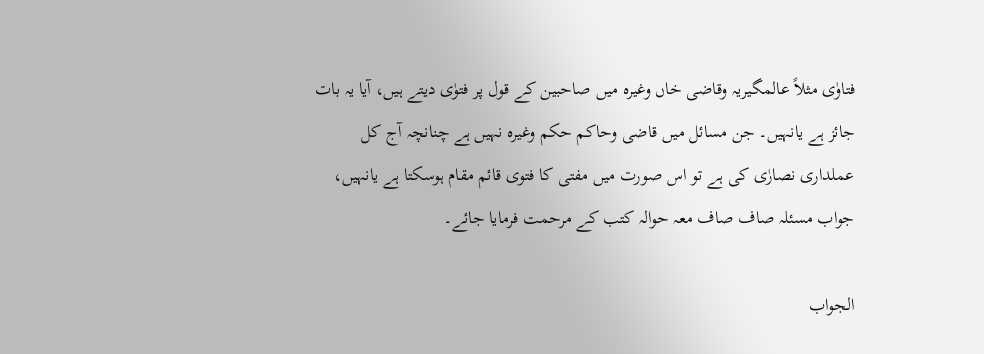فتاوٰی مثلاً عالمگیریہ وقاضی خاں وغیرہ میں صاحبین کے قول پر فتوٰی دیتے ہیں، آیا یہ بات جائز ہے یانہیں۔ جن مسائل میں قاضی وحاکم حکم وغیرہ نہیں ہے چنانچہ آج کل عملداری نصارٰی کی ہے تو اس صورت میں مفتی کا فتوی قائم مقام ہوسکتا ہے یانہیں، جواب مسئلہ صاف صاف معہ حوالہ کتب کے مرحمت فرمایا جائے۔

الجواب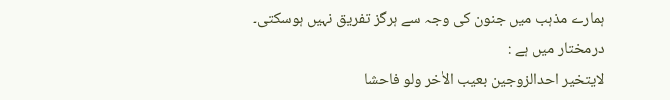ہمارے مذہب میں جنون کی وجہ سے ہرگز تفریق نہیں ہوسکتی۔
درمختار میں ہے :
لایتخیر احدالزوجین بعیب الاٰخر ولو فاحشا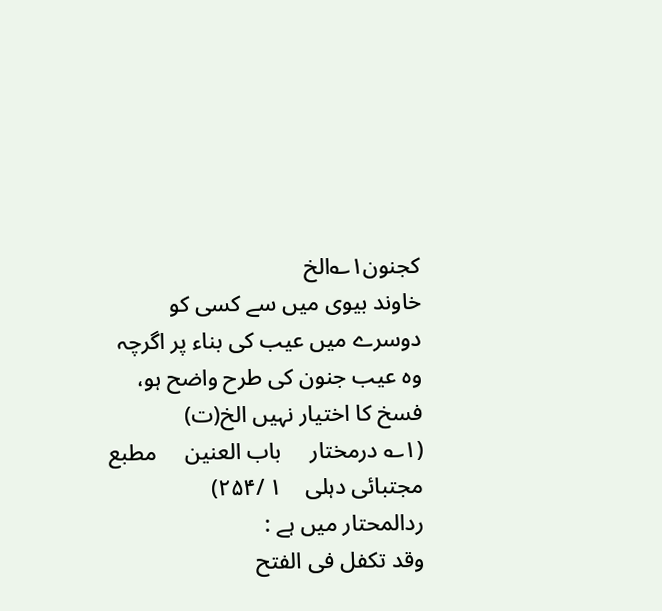کجنون۱؎الخ
خاوند بیوی میں سے کسی کو دوسرے میں عیب کی بناء پر اگرچہ وہ عیب جنون کی طرح واضح ہو، فسخ کا اختیار نہیں الخ(ت)
(۱؎ درمختار     باب العنین     مطبع مجتبائی دہلی    ۱ /۲۵۴)
ردالمحتار میں ہے :
وقد تکفل فی الفتح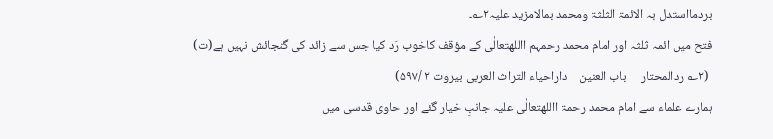بردمااستدل بہ الائمۃ الثلثۃ ومحمد بمالامزید علیہ۲؎۔
فتح میں ائمہ ثلثہ اور امام محمد رحمہم االلهتعالٰی کے مؤقف کاخوب رَد کیا جس سے زائد کی گنجائش نہیں ہے(ت)
 (۲؎ ردالمحتار     باب العنین    داراحیاء التراث العربی بیروت ۲ /۵۹۷)
ہمارے علماء سے امام محمد رحمۃ االلهتعالٰی علیہ جانبِ خیار گئے اور حاوی قدسی میں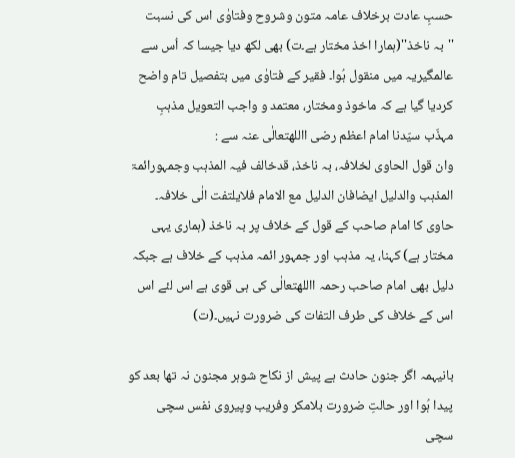حسبِ عادت برخلاف عامہ متون وشروح وفتاوٰی اس کی نسبت ''بہ ناخذ''(ہمارا اخذ مختار ہے۔ت) بھی لکھ دیا جیسا کہ اُس سے عالمگیریہ میں منقول ہُوا۔ فقیر کے فتاوٰی میں بتفصیل تام واضح کردیا گیا ہے کہ ماخوذ ومختار، معتمد و واجب التعویل مذہبِ مہذّب سیّدنا امام اعظم رضی االلهتعالٰی عنہ سے :
وان قول الحاوی لخلافہ، بہ ناخذ، قدخالف فیہ المذہب وجمہورائمۃ المذہب والدلیل ایضافان الدلیل مع الامام فلایلتفت الٰی خلافہ۔
حاوی کا امام صاحب کے قول کے خلاف پر بہ ناخذ (ہماری یہی مختار ہے) کہنا، یہ مذہب اور جمہور ائمہ مذہب کے خلاف ہے جبکہ دلیل بھی امام صاحب رحمہ االلهتعالٰی کی ہی قوی ہے اس لئے اس اس کے خلاف کی طرف التفات کی ضرورت نہیں۔(ت)

بانیہمہ اگر جنون حادث ہے پیش از نکاح شوہر مجنون نہ تھا بعد کو پیدا ہُوا اور حالتِ ضرورت بلامکر وفریب وپیروی نفس سچی سچی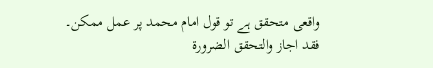واقعی متحقق ہے تو قول امام محمد پر عمل ممکن۔
فقد اجاز والتحقق الضرورۃ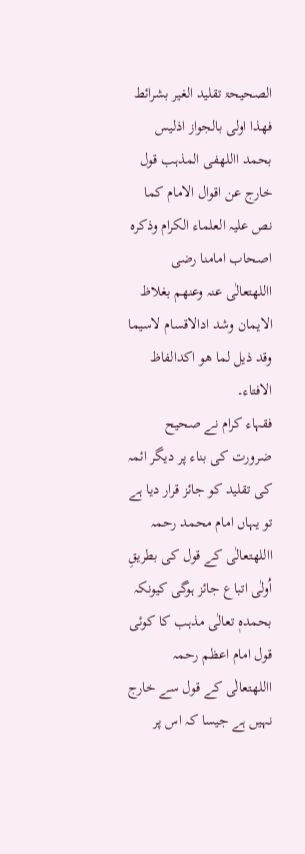الصحیحۃ تقلید الغیر بشرائط فھذا اولی بالجواز اذلیس بحمد االلهفی المذہب قول خارج عن اقوال الامام کما نص علیہ العلماء الکرام وذکرہ اصحاب امامنا رضی االلهتعالٰی عنہ وعنھم بغلاظ الایمان وشد ادالاقسام لاسیما وقد ذیل لما ھو اکدالفاظ الافتاء۔
فقہاء کرام نے صحیح ضرورت کی بناء پر دیگر ائمہ کی تقلید کو جائز قرار دیا ہے تو یہاں امام محمد رحمہ االلهتعالٰی کے قول کی بطریقِ اُولٰی اتباع جائز ہوگی کیونکہ بحمدہٖ تعالٰی مذہب کا کوئی قول امام اعظم رحمہ االلهتعالٰی کے قول سے خارج نہیں ہے جیسا کہ اس پر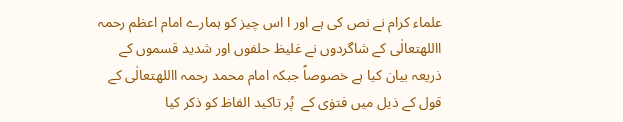علماء کرام نے نص کی ہے اور ا اس چیز کو ہمارے امام اعظم رحمہ االلهتعالٰی کے شاگردوں نے غلیظ حلفوں اور شدید قسموں کے ذریعہ بیان کیا ہے خصوصاً جبکہ امام محمد رحمہ االلهتعالٰی کے قول کے ذیل میں فتوٰی کے  پُر تاکید الفاظ کو ذکر کیا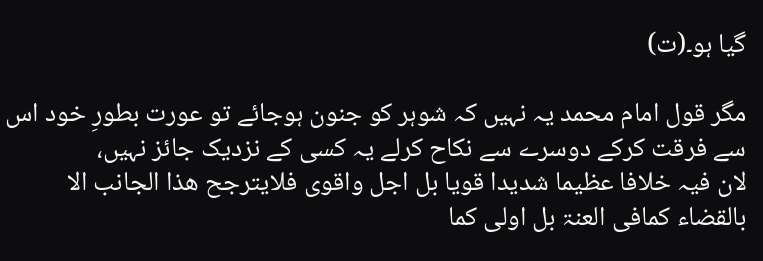گیا ہو۔(ت)

مگر قول امام محمد یہ نہیں کہ شوہر کو جنون ہوجائے تو عورت بطورِ خود اس سے فرقت کرکے دوسرے سے نکاح کرلے یہ کسی کے نزدیک جائز نہیں،
لان فیہ خلافا عظیما شدیدا قویا بل اجل واقوی فلایترجح ھذا الجانب الا بالقضاء کمافی العنۃ بل اولی کما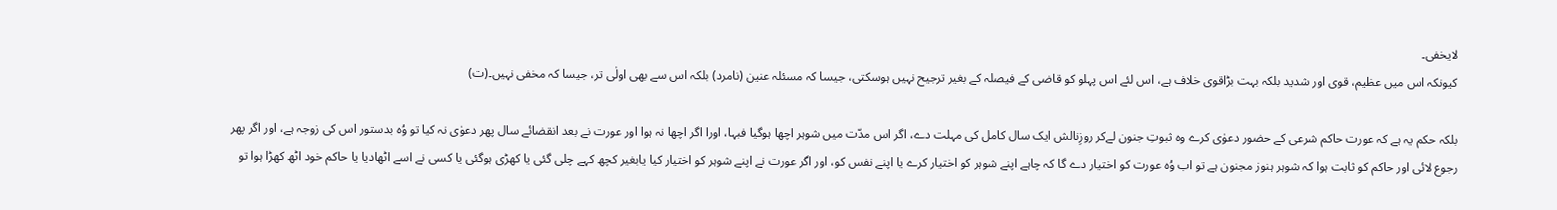لایخفی۔
کیونکہ اس میں عظیم، قوی اور شدید بلکہ بہت بڑاقوی خلاف ہے، اس لئے اس پہلو کو قاضی کے فیصلہ کے بغیر ترجیح نہیں ہوسکتی، جیسا کہ مسئلہ عنین (نامرد) بلکہ اس سے بھی اولٰی تر، جیسا کہ مخفی نہیں۔(ت)

بلکہ حکم یہ ہے کہ عورت حاکم شرعی کے حضور دعوٰی کرے وہ ثبوتِ جنون لےکر روزِنالش ایک سال کامل کی مہلت دے، اگر اس مدّت میں شوہر اچھا ہوگیا فبہا، اورا اگر اچھا نہ ہوا اور عورت نے بعد انقضائے سال پھر دعوٰی نہ کیا تو وُہ بدستور اس کی زوجہ ہے، اور اگر پھر رجوع لائی اور حاکم کو ثابت ہوا کہ شوہر ہنوز مجنون ہے تو اب وُہ عورت کو اختیار دے گا کہ چاہے اپنے شوہر کو اختیار کرے یا اپنے نفس کو، اور اگر عورت نے اپنے شوہر کو اختیار کیا یابغیر کچھ کہے چلی گئی یا کھڑی ہوگئی یا کسی نے اسے اٹھادیا یا حاکم خود اٹھ کھڑا ہوا تو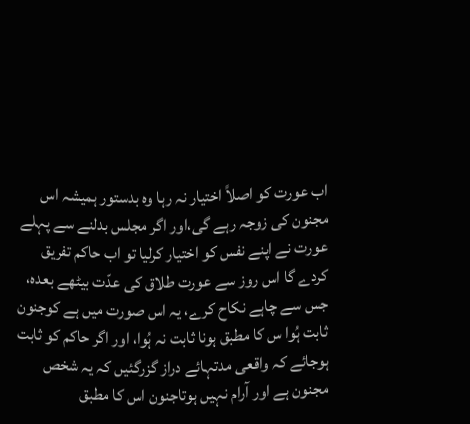اب عورت کو اصلاً اختیار نہ رہا وہ بدستور ہمیشہ اس مجنون کی زوجہ رہے گی،اور اگر مجلس بدلنے سے پہلے عورت نے اپنے نفس کو اختیار کرلیا تو اب حاکم تفریق کردے گا اس روز سے عورت طلاق کی عدّت بیٹھے بعدہ، جس سے چاہے نکاح کرے، یہ اس صورت میں ہے کوجنون ثابت ہُوا س کا مطبق ہونا ثابت نہ ہُوا، اور اگر حاکم کو ثابت ہوجائے کہ واقعی مدتہائے دراز گزرگئیں کہ یہ شخص مجنون ہے اور آرام نہیں ہوتاجنون اس کا مطبق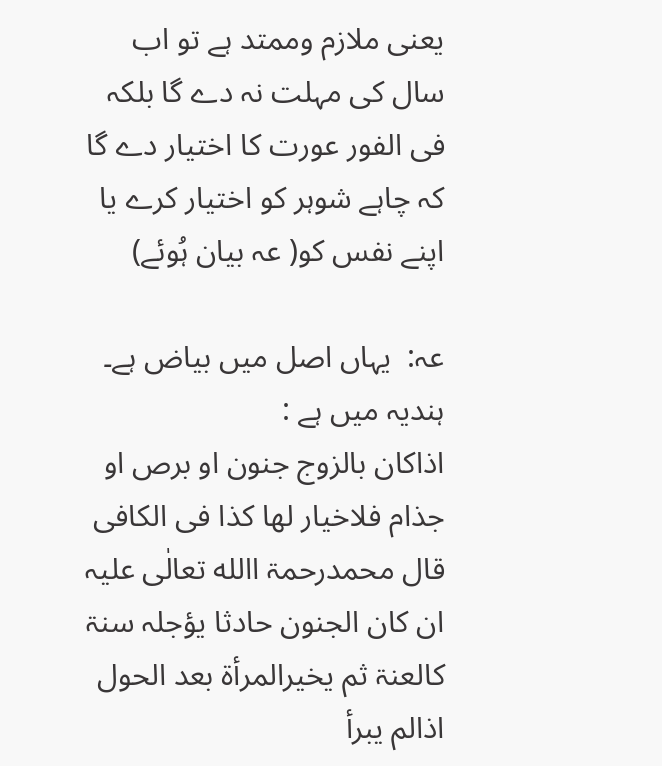یعنی ملازم وممتد ہے تو اب سال کی مہلت نہ دے گا بلکہ فی الفور عورت کا اختیار دے گا کہ چاہے شوہر کو اختیار کرے یا اپنے نفس کو( عہ بیان ہُوئے)

عہ:  یہاں اصل میں بیاض ہے۔
ہندیہ میں ہے :
اذاکان بالزوج جنون او برص او جذام فلاخیار لھا کذا فی الکافی قال محمدرحمۃ االله تعالٰی علیہ ان کان الجنون حادثا یؤجلہ سنۃ کالعنۃ ثم یخیرالمرأۃ بعد الحول اذالم یبرأ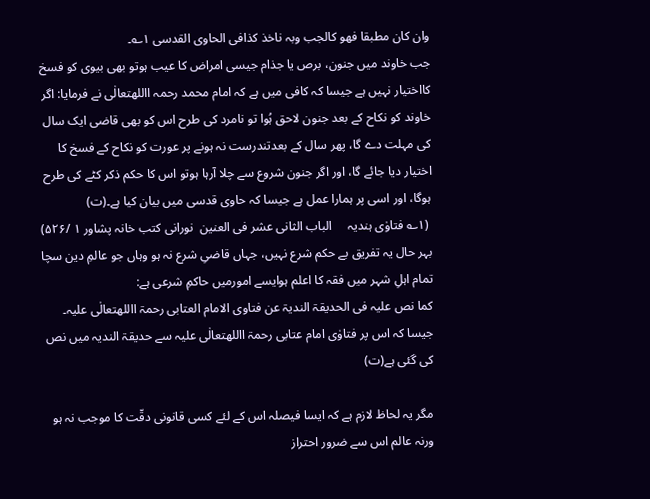وان کان مطبقا فھو کالجب وبہ ناخذ کذافی الحاوی القدسی ۱؎۔
جب خاوند میں جنون، برص یا جذام جیسی امراض کا عیب ہوتو بھی بیوی کو فسخ کااختیار نہیں ہے جیسا کہ کافی میں ہے کہ امام محمد رحمہ االلهتعالٰی نے فرمایا: اگر خاوند کو نکاح کے بعد جنون لاحق ہُوا تو نامرد کی طرح اس کو بھی قاضی ایک سال کی مہلت دے گا، پھر سال کے بعدتندرست نہ ہونے پر عورت کو نکاح کے فسخ کا اختیار دیا جائے گا، اور اگر جنون شروع سے چلا آرہا ہوتو اس کا حکم ذکر کٹے کی طرح ہوگا، اور اسی پر ہمارا عمل ہے جیسا کہ حاوی قدسی میں بیان کیا ہے۔(ت)
 (۱؎ فتاوٰی ہندیہ     الباب الثانی عشر فی العنین  نورانی کتب خانہ پشاور ۱ /۵۲۶)
بہر حال یہ تفریق بے حکم شرع نہیں، جہاں قاضیِ شرع نہ ہو وہاں جو عالمِ دین سچا تمام اہلِ شہر میں فقہ کا اعلم ہوایسے امورمیں حاکمِ شرعی ہے:
کما نص علیہ فی الحدیقۃ الندیۃ عن فتاوی الامام العتابی رحمۃ االلهتعالٰی علیہ۔
جیسا کہ اس پر فتاوٰی امام عتابی رحمۃ االلهتعالٰی علیہ سے حدیقۃ الندیہ میں نص کی گئی ہے(ت)

مگر یہ لحاظ لازم ہے کہ ایسا فیصلہ اس کے لئے کسی قانونی دقّت کا موجب نہ ہو ورنہ عالم اس سے ضرور احتراز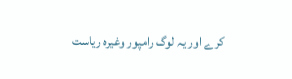کرے اور یہ لوگ رامپور وغیرہ ریاست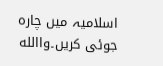اسلامیہ میں چارہ جوئی کریں۔واالله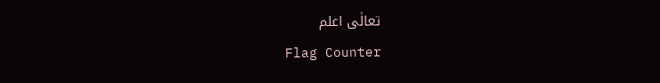تعالٰی اعلم
Flag Counter